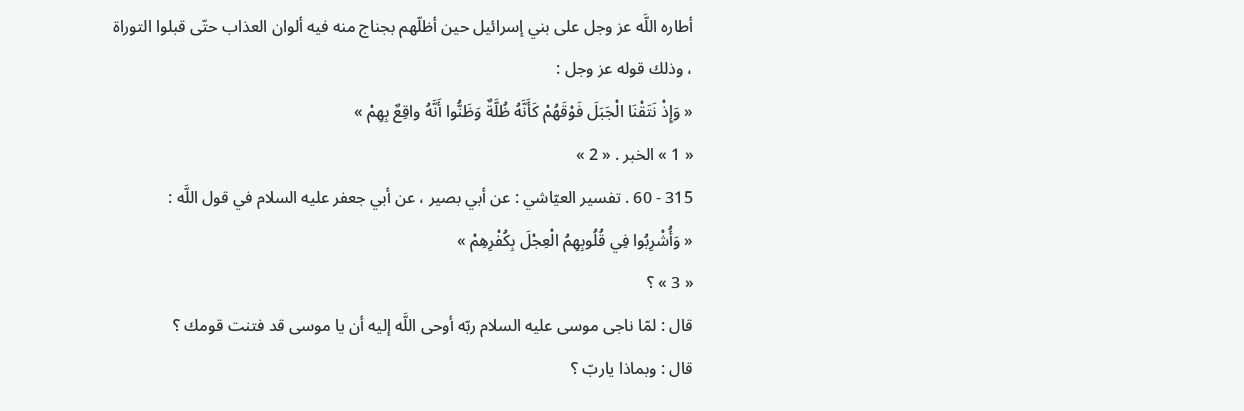أطاره اللَّه عز وجل على بني إسرائيل حين أظلّهم بجناج منه فيه ألوان العذاب حتّى قبلوا التوراة ، وذلك قوله عز وجل :
« وَإِذْ نَتَقْنَا الْجَبَلَ فَوْقَهُمْ كَأَنَّهُ ظُلَّةٌ وَظَنُّوا أَنَّهُ واقِعٌ بِهِمْ »
« 1 » الخبر . « 2 »
315 - 60 . تفسير العيّاشي : عن أبي بصير ، عن أبي جعفر عليه السلام في قول اللَّه :
« وَأُشْرِبُوا فِي قُلُوبِهِمُ الْعِجْلَ بِكُفْرِهِمْ »
« 3 » ؟
قال : لمّا ناجى موسى عليه السلام ربّه أوحى اللَّه إليه أن يا موسى قد فتنت قومك ؟
قال : وبماذا ياربّ ؟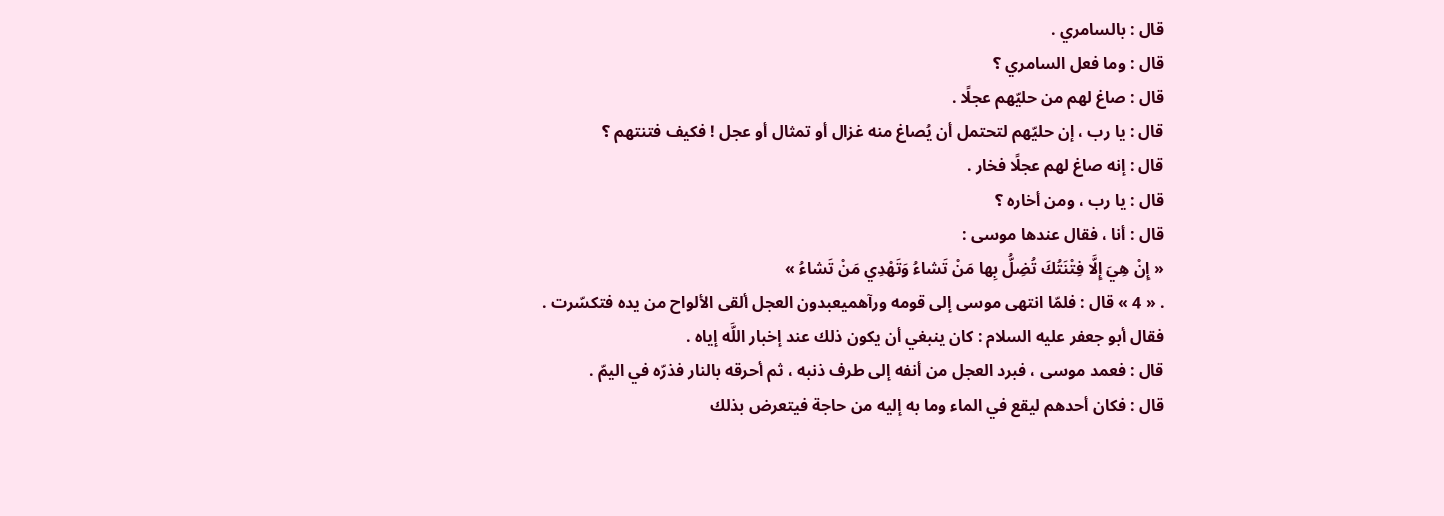قال : بالسامري .
قال : وما فعل السامري ؟
قال : صاغ لهم من حليّهم عجلًا .
قال : يا رب ، إن حليّهم لتحتمل أن يُصاغ منه غزال أو تمثال أو عجل ! فكيف فتنتهم ؟
قال : إنه صاغ لهم عجلًا فخار .
قال : يا رب ، ومن أخاره ؟
قال : أنا ، فقال عندها موسى :
« إِنْ هِيَ إِلَّا فِتْنَتُكَ تُضِلُّ بِها مَنْ تَشاءُ وَتَهْدِي مَنْ تَشاءُ »
. « 4 » قال : فلمّا انتهى موسى إلى قومه ورآهميعبدون العجل ألقى الألواح من يده فتكسّرت .
فقال أبو جعفر عليه السلام : كان ينبغي أن يكون ذلك عند إخبار اللَّه إياه .
قال : فعمد موسى ، فبرد العجل من أنفه إلى طرف ذنبه ، ثم أحرقه بالنار فذرّه في اليمّ .
قال : فكان أحدهم ليقع في الماء وما به إليه من حاجة فيتعرض بذلك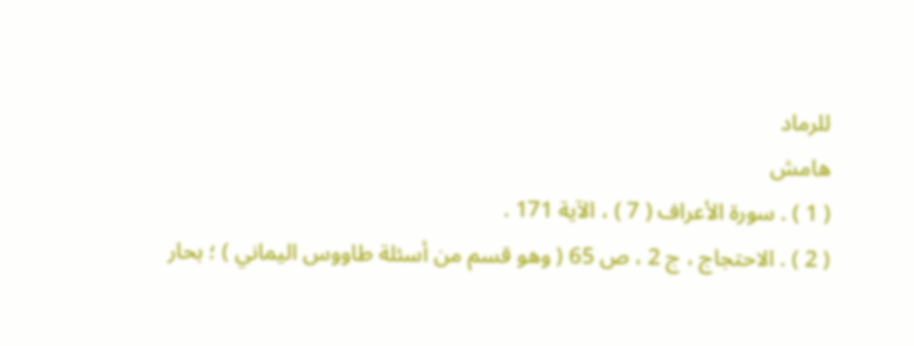للرماد
هامش
( 1 ) . سورة الأعراف ( 7 ) ، الآية 171 .
( 2 ) . الاحتجاج ، ج 2 ، ص 65 ( وهو قسم من أسئلة طاووس اليماني ) ؛ بحار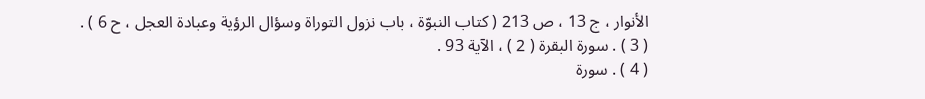الأنوار ، ج 13 ، ص 213 ( كتاب النبوّة ، باب نزول التوراة وسؤال الرؤية وعبادة العجل ، ح 6 ) .
( 3 ) . سورة البقرة ( 2 ) ، الآية 93 .
( 4 ) . سورة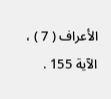الأعراف ( 7 ) ، الآية 155 .